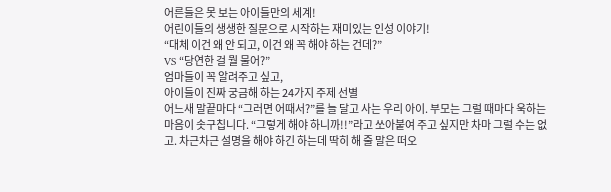어른들은 못 보는 아이들만의 세계!
어린이들의 생생한 질문으로 시작하는 재미있는 인성 이야기!
“대체 이건 왜 안 되고, 이건 왜 꼭 해야 하는 건데?”
VS “당연한 걸 뭘 물어?”
엄마들이 꼭 알려주고 싶고,
아이들이 진짜 궁금해 하는 24가지 주제 선별
어느새 말끝마다 “그러면 어때서?”를 늘 달고 사는 우리 아이. 부모는 그럴 때마다 욱하는 마음이 솟구칩니다. “그렇게 해야 하니까!!”라고 쏘아붙여 주고 싶지만 차마 그럴 수는 없고. 차근차근 설명을 해야 하긴 하는데 딱히 해 줄 말은 떠오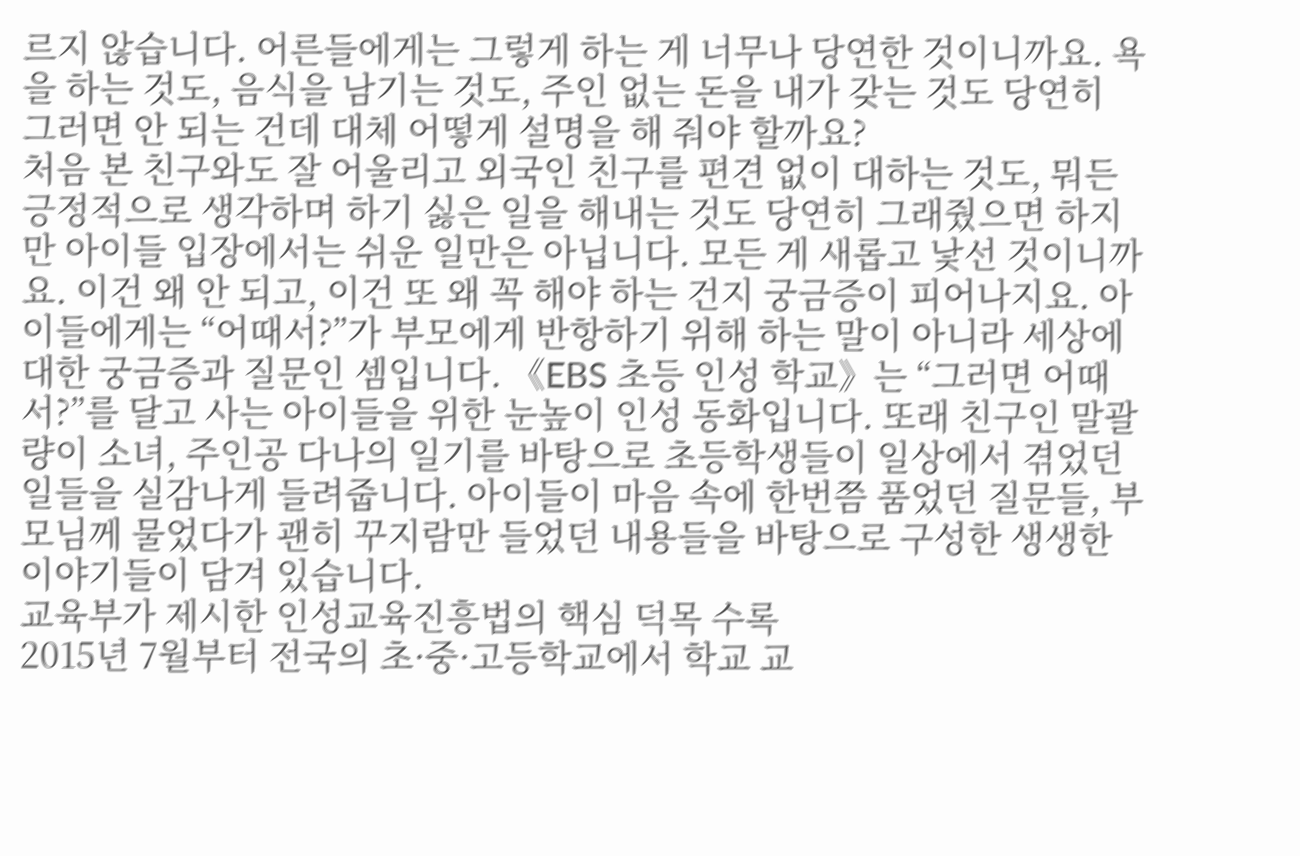르지 않습니다. 어른들에게는 그렇게 하는 게 너무나 당연한 것이니까요. 욕을 하는 것도, 음식을 남기는 것도, 주인 없는 돈을 내가 갖는 것도 당연히 그러면 안 되는 건데 대체 어떻게 설명을 해 줘야 할까요?
처음 본 친구와도 잘 어울리고 외국인 친구를 편견 없이 대하는 것도, 뭐든 긍정적으로 생각하며 하기 싫은 일을 해내는 것도 당연히 그래줬으면 하지만 아이들 입장에서는 쉬운 일만은 아닙니다. 모든 게 새롭고 낯선 것이니까요. 이건 왜 안 되고, 이건 또 왜 꼭 해야 하는 건지 궁금증이 피어나지요. 아이들에게는 “어때서?”가 부모에게 반항하기 위해 하는 말이 아니라 세상에 대한 궁금증과 질문인 셈입니다. 《EBS 초등 인성 학교》는 “그러면 어때서?”를 달고 사는 아이들을 위한 눈높이 인성 동화입니다. 또래 친구인 말괄량이 소녀, 주인공 다나의 일기를 바탕으로 초등학생들이 일상에서 겪었던 일들을 실감나게 들려줍니다. 아이들이 마음 속에 한번쯤 품었던 질문들, 부모님께 물었다가 괜히 꾸지람만 들었던 내용들을 바탕으로 구성한 생생한 이야기들이 담겨 있습니다.
교육부가 제시한 인성교육진흥법의 핵심 덕목 수록
2015년 7월부터 전국의 초·중·고등학교에서 학교 교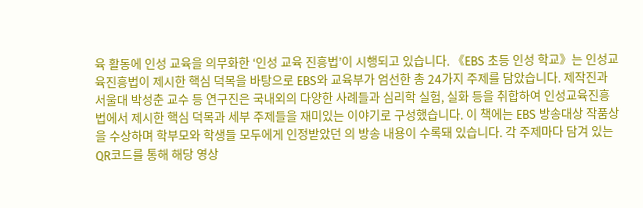육 활동에 인성 교육을 의무화한 ‘인성 교육 진흥법’이 시행되고 있습니다. 《EBS 초등 인성 학교》는 인성교육진흥법이 제시한 핵심 덕목을 바탕으로 EBS와 교육부가 엄선한 총 24가지 주제를 담았습니다. 제작진과 서울대 박성춘 교수 등 연구진은 국내외의 다양한 사례들과 심리학 실험, 실화 등을 취합하여 인성교육진흥법에서 제시한 핵심 덕목과 세부 주제들을 재미있는 이야기로 구성했습니다. 이 책에는 EBS 방송대상 작품상을 수상하며 학부모와 학생들 모두에게 인정받았던 의 방송 내용이 수록돼 있습니다. 각 주제마다 담겨 있는 QR코드를 통해 해당 영상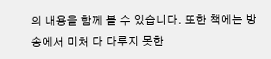의 내용을 함께 볼 수 있습니다. 또한 책에는 방송에서 미처 다 다루지 못한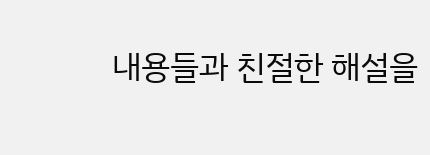내용들과 친절한 해설을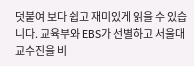덧붙여 보다 쉽고 재미있게 읽을 수 있습니다. 교육부와 EBS가 선별하고 서울대 교수진을 비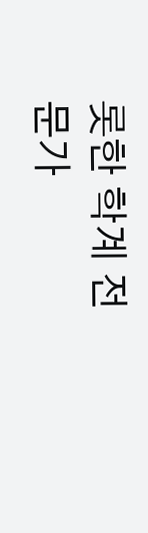롯한 학계 전문가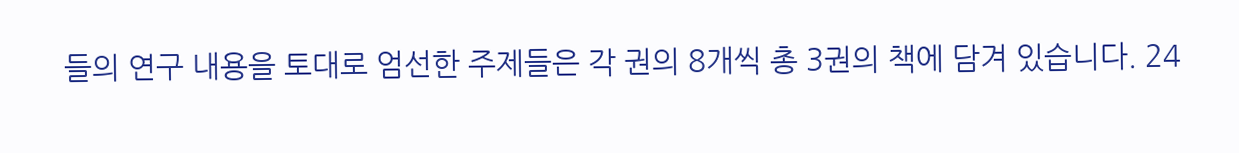들의 연구 내용을 토대로 엄선한 주제들은 각 권의 8개씩 총 3권의 책에 담겨 있습니다. 24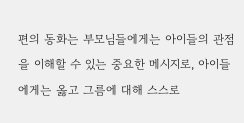편의 동화는 부모님들에게는 아이들의 관점을 이해할 수 있는 중요한 메시지로, 아이들에게는 옳고 그름에 대해 스스로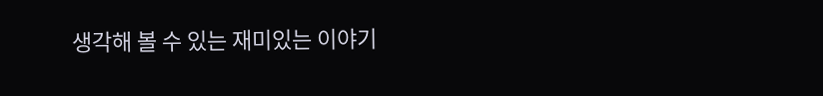생각해 볼 수 있는 재미있는 이야기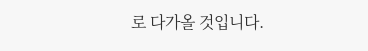로 다가올 것입니다.